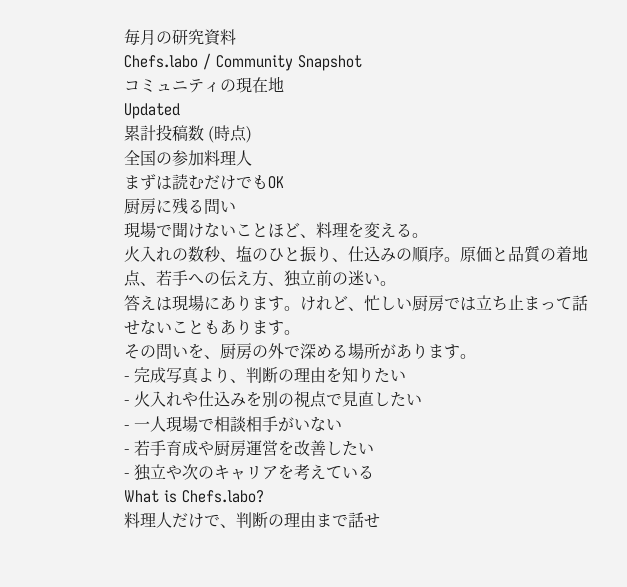毎月の研究資料
Chefs.labo / Community Snapshot
コミュニティの現在地
Updated
累計投稿数 (時点)
全国の参加料理人
まずは読むだけでもOK
厨房に残る問い
現場で聞けないことほど、料理を変える。
火入れの数秒、塩のひと振り、仕込みの順序。原価と品質の着地点、若手への伝え方、独立前の迷い。
答えは現場にあります。けれど、忙しい厨房では立ち止まって話せないこともあります。
その問いを、厨房の外で深める場所があります。
- 完成写真より、判断の理由を知りたい
- 火入れや仕込みを別の視点で見直したい
- 一人現場で相談相手がいない
- 若手育成や厨房運営を改善したい
- 独立や次のキャリアを考えている
What is Chefs.labo?
料理人だけで、判断の理由まで話せ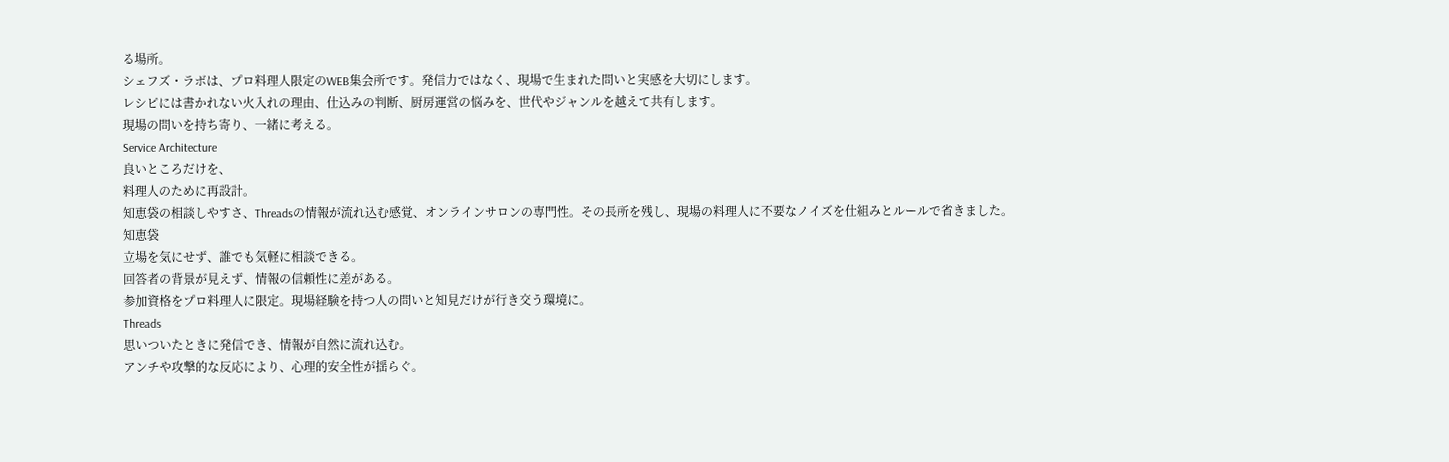る場所。
シェフズ・ラボは、プロ料理人限定のWEB集会所です。発信力ではなく、現場で生まれた問いと実感を大切にします。
レシピには書かれない火入れの理由、仕込みの判断、厨房運営の悩みを、世代やジャンルを越えて共有します。
現場の問いを持ち寄り、一緒に考える。
Service Architecture
良いところだけを、
料理人のために再設計。
知恵袋の相談しやすさ、Threadsの情報が流れ込む感覚、オンラインサロンの専門性。その長所を残し、現場の料理人に不要なノイズを仕組みとルールで省きました。
知恵袋
立場を気にせず、誰でも気軽に相談できる。
回答者の背景が見えず、情報の信頼性に差がある。
参加資格をプロ料理人に限定。現場経験を持つ人の問いと知見だけが行き交う環境に。
Threads
思いついたときに発信でき、情報が自然に流れ込む。
アンチや攻撃的な反応により、心理的安全性が揺らぐ。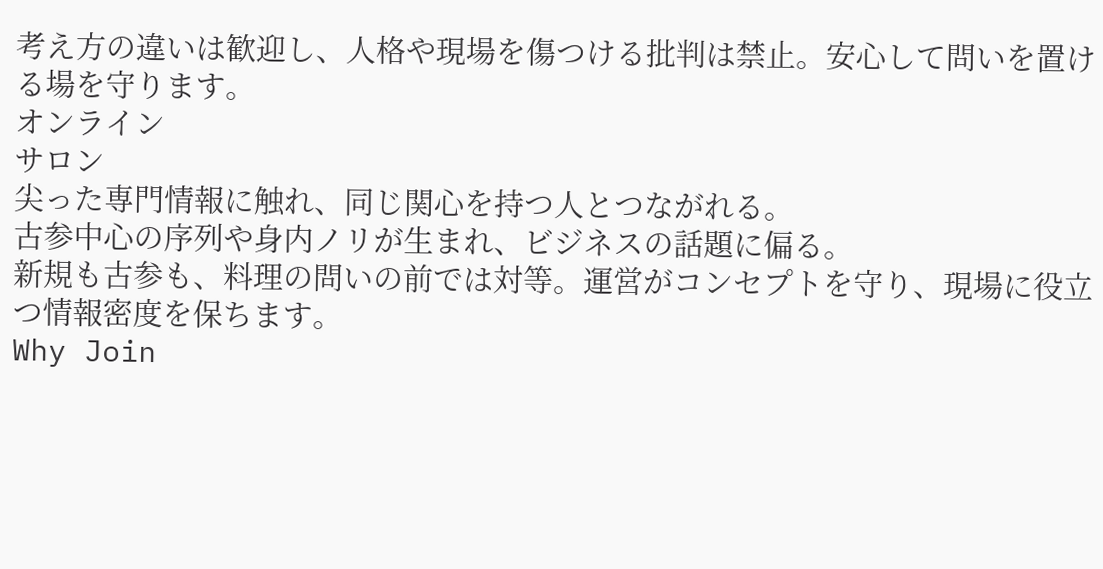考え方の違いは歓迎し、人格や現場を傷つける批判は禁止。安心して問いを置ける場を守ります。
オンライン
サロン
尖った専門情報に触れ、同じ関心を持つ人とつながれる。
古参中心の序列や身内ノリが生まれ、ビジネスの話題に偏る。
新規も古参も、料理の問いの前では対等。運営がコンセプトを守り、現場に役立つ情報密度を保ちます。
Why Join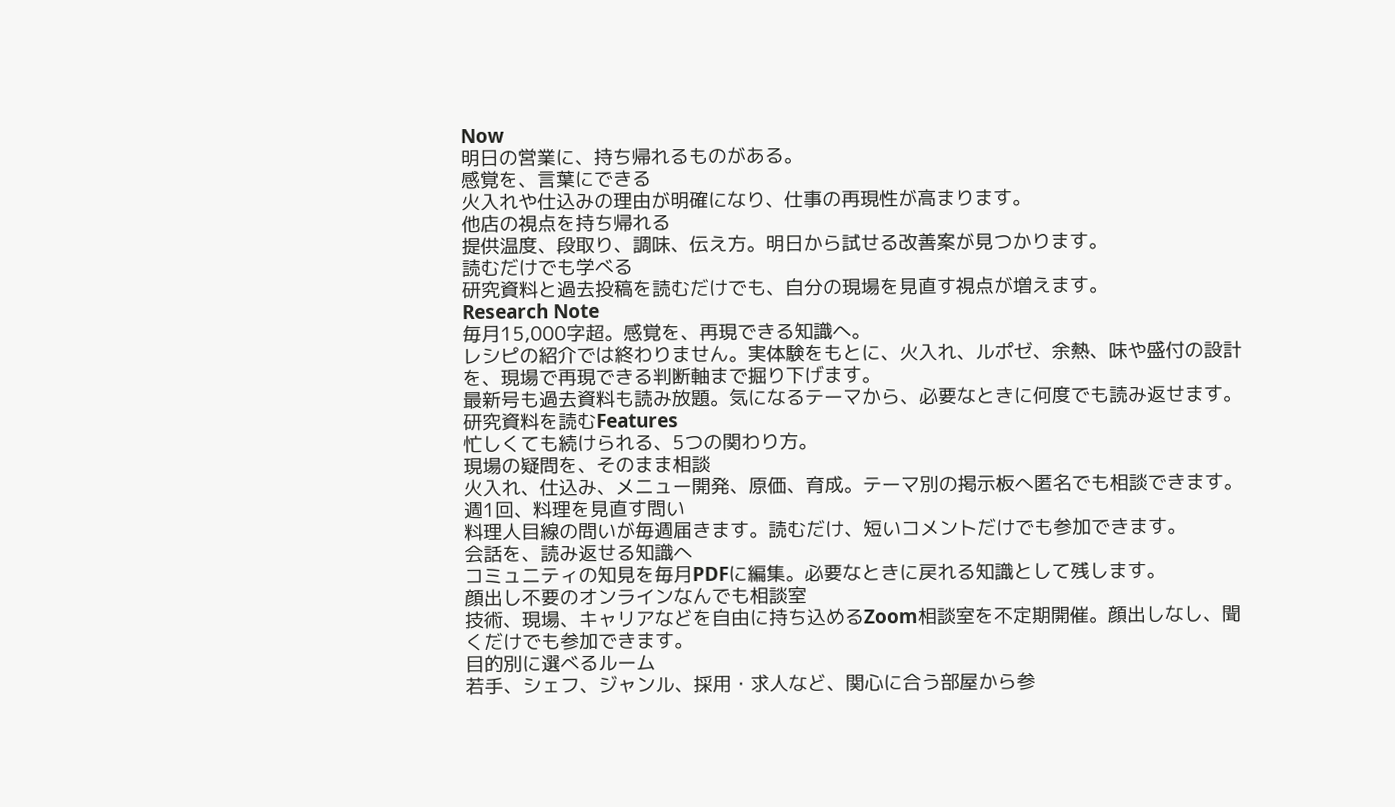Now
明日の営業に、持ち帰れるものがある。
感覚を、言葉にできる
火入れや仕込みの理由が明確になり、仕事の再現性が高まります。
他店の視点を持ち帰れる
提供温度、段取り、調味、伝え方。明日から試せる改善案が見つかります。
読むだけでも学べる
研究資料と過去投稿を読むだけでも、自分の現場を見直す視点が増えます。
Research Note
毎月15,000字超。感覚を、再現できる知識へ。
レシピの紹介では終わりません。実体験をもとに、火入れ、ルポゼ、余熱、味や盛付の設計を、現場で再現できる判断軸まで掘り下げます。
最新号も過去資料も読み放題。気になるテーマから、必要なときに何度でも読み返せます。
研究資料を読むFeatures
忙しくても続けられる、5つの関わり方。
現場の疑問を、そのまま相談
火入れ、仕込み、メニュー開発、原価、育成。テーマ別の掲示板へ匿名でも相談できます。
週1回、料理を見直す問い
料理人目線の問いが毎週届きます。読むだけ、短いコメントだけでも参加できます。
会話を、読み返せる知識へ
コミュニティの知見を毎月PDFに編集。必要なときに戻れる知識として残します。
顔出し不要のオンラインなんでも相談室
技術、現場、キャリアなどを自由に持ち込めるZoom相談室を不定期開催。顔出しなし、聞くだけでも参加できます。
目的別に選べるルーム
若手、シェフ、ジャンル、採用・求人など、関心に合う部屋から参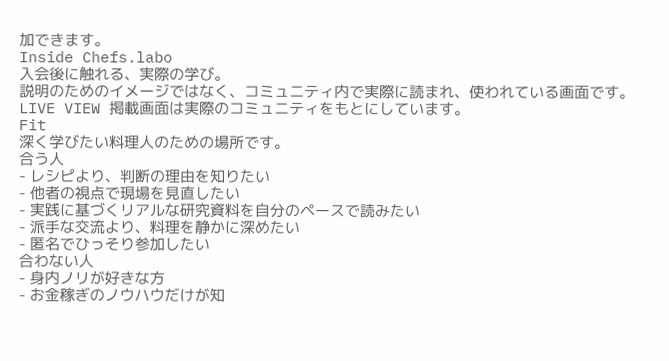加できます。
Inside Chefs.labo
入会後に触れる、実際の学び。
説明のためのイメージではなく、コミュニティ内で実際に読まれ、使われている画面です。
LIVE VIEW 掲載画面は実際のコミュニティをもとにしています。
Fit
深く学びたい料理人のための場所です。
合う人
- レシピより、判断の理由を知りたい
- 他者の視点で現場を見直したい
- 実践に基づくリアルな研究資料を自分のペースで読みたい
- 派手な交流より、料理を静かに深めたい
- 匿名でひっそり参加したい
合わない人
- 身内ノリが好きな方
- お金稼ぎのノウハウだけが知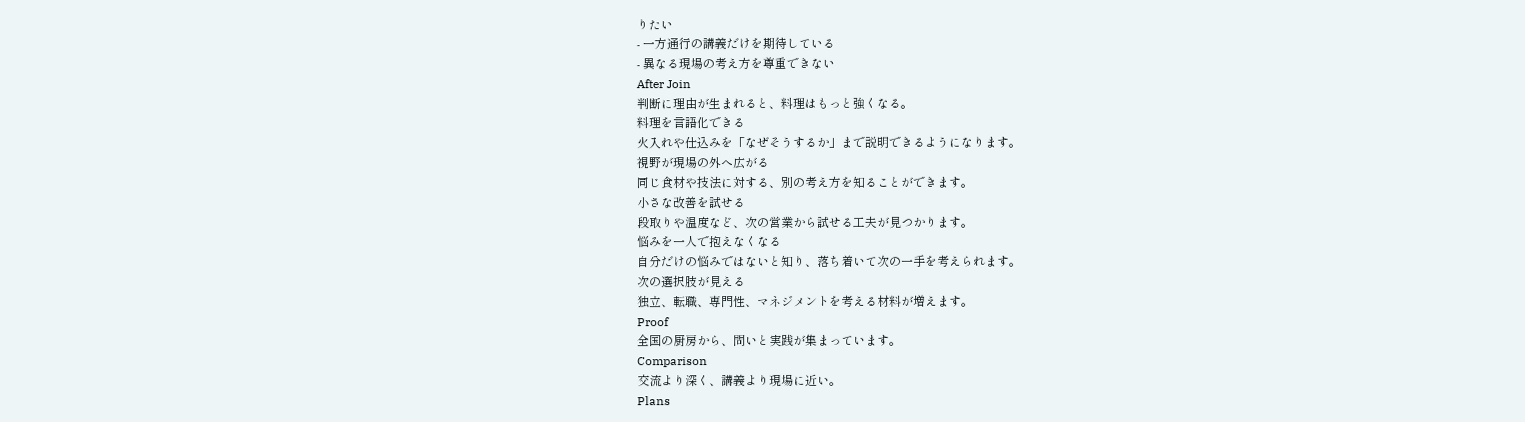りたい
- 一方通行の講義だけを期待している
- 異なる現場の考え方を尊重できない
After Join
判断に理由が生まれると、料理はもっと強くなる。
料理を言語化できる
火入れや仕込みを「なぜそうするか」まで説明できるようになります。
視野が現場の外へ広がる
同じ食材や技法に対する、別の考え方を知ることができます。
小さな改善を試せる
段取りや温度など、次の営業から試せる工夫が見つかります。
悩みを一人で抱えなくなる
自分だけの悩みではないと知り、落ち着いて次の一手を考えられます。
次の選択肢が見える
独立、転職、専門性、マネジメントを考える材料が増えます。
Proof
全国の厨房から、問いと実践が集まっています。
Comparison
交流より深く、講義より現場に近い。
Plans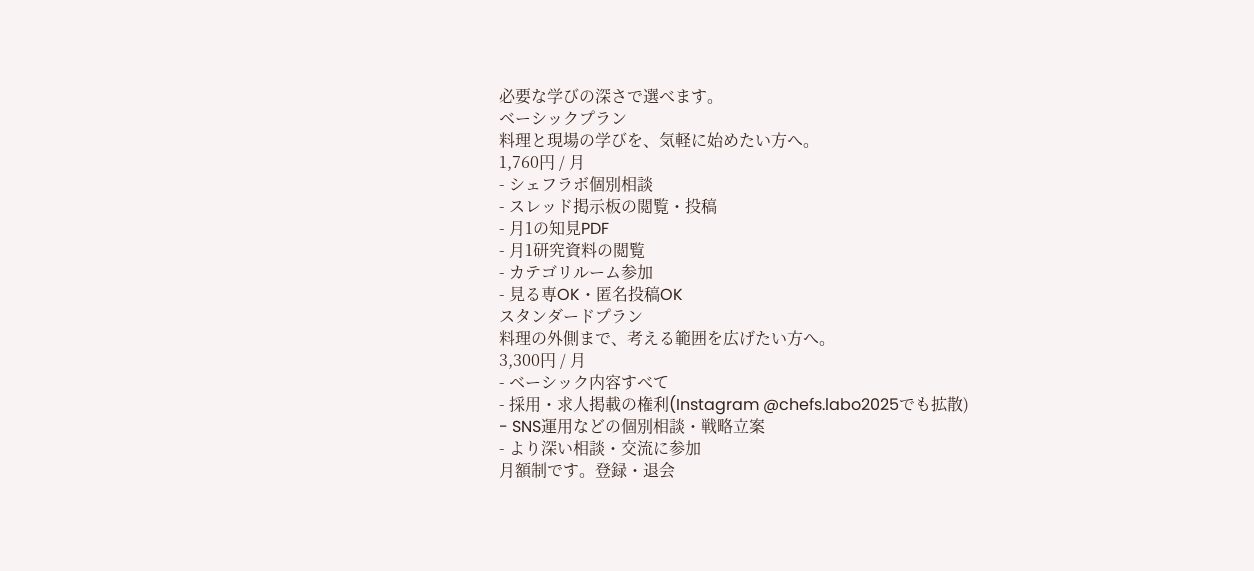必要な学びの深さで選べます。
ベーシックプラン
料理と現場の学びを、気軽に始めたい方へ。
1,760円 / 月
- シェフラボ個別相談
- スレッド掲示板の閲覧・投稿
- 月1の知見PDF
- 月1研究資料の閲覧
- カテゴリルーム参加
- 見る専OK・匿名投稿OK
スタンダードプラン
料理の外側まで、考える範囲を広げたい方へ。
3,300円 / 月
- ベーシック内容すべて
- 採用・求人掲載の権利(Instagram @chefs.labo2025でも拡散)
- SNS運用などの個別相談・戦略立案
- より深い相談・交流に参加
月額制です。登録・退会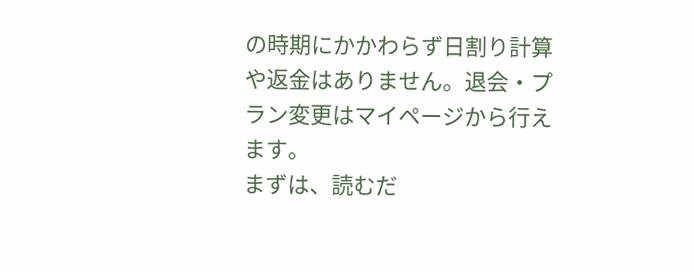の時期にかかわらず日割り計算や返金はありません。退会・プラン変更はマイページから行えます。
まずは、読むだ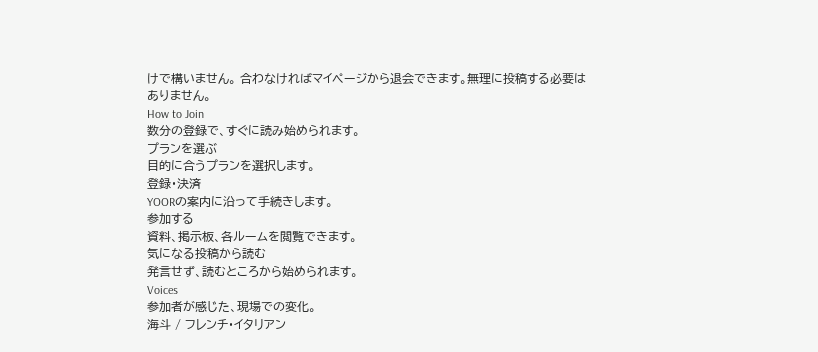けで構いません。 合わなければマイページから退会できます。無理に投稿する必要はありません。
How to Join
数分の登録で、すぐに読み始められます。
プランを選ぶ
目的に合うプランを選択します。
登録・決済
YOORの案内に沿って手続きします。
参加する
資料、掲示板、各ルームを閲覧できます。
気になる投稿から読む
発言せず、読むところから始められます。
Voices
参加者が感じた、現場での変化。
海斗 / フレンチ・イタリアン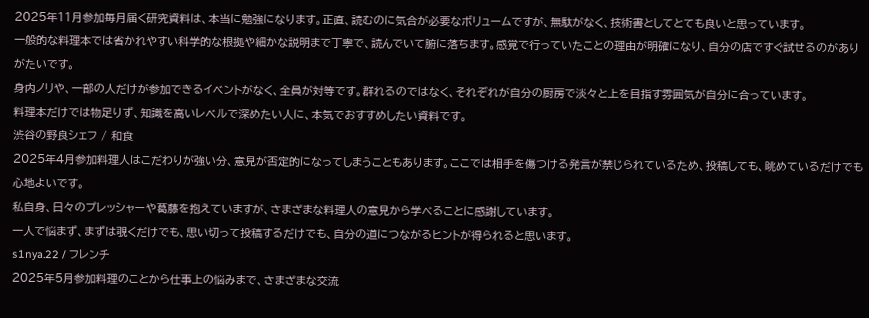2025年11月参加毎月届く研究資料は、本当に勉強になります。正直、読むのに気合が必要なボリュームですが、無駄がなく、技術書としてとても良いと思っています。
一般的な料理本では省かれやすい科学的な根拠や細かな説明まで丁寧で、読んでいて腑に落ちます。感覚で行っていたことの理由が明確になり、自分の店ですぐ試せるのがありがたいです。
身内ノリや、一部の人だけが参加できるイベントがなく、全員が対等です。群れるのではなく、それぞれが自分の厨房で淡々と上を目指す雰囲気が自分に合っています。
料理本だけでは物足りず、知識を高いレベルで深めたい人に、本気でおすすめしたい資料です。
渋谷の野良シェフ / 和食
2025年4月参加料理人はこだわりが強い分、意見が否定的になってしまうこともあります。ここでは相手を傷つける発言が禁じられているため、投稿しても、眺めているだけでも心地よいです。
私自身、日々のプレッシャーや葛藤を抱えていますが、さまざまな料理人の意見から学べることに感謝しています。
一人で悩まず、まずは覗くだけでも、思い切って投稿するだけでも、自分の道につながるヒントが得られると思います。
s1nya.22 / フレンチ
2025年5月参加料理のことから仕事上の悩みまで、さまざまな交流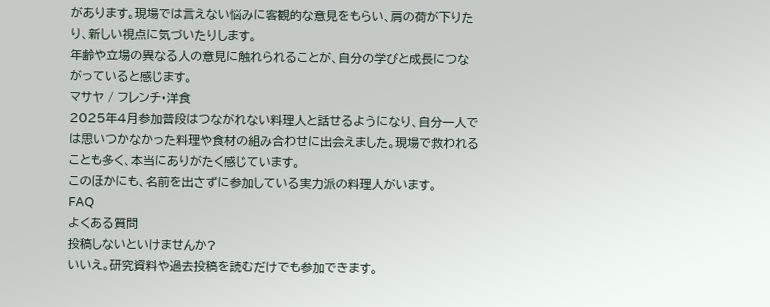があります。現場では言えない悩みに客観的な意見をもらい、肩の荷が下りたり、新しい視点に気づいたりします。
年齢や立場の異なる人の意見に触れられることが、自分の学びと成長につながっていると感じます。
マサヤ / フレンチ・洋食
2025年4月参加普段はつながれない料理人と話せるようになり、自分一人では思いつかなかった料理や食材の組み合わせに出会えました。現場で救われることも多く、本当にありがたく感じています。
このほかにも、名前を出さずに参加している実力派の料理人がいます。
FAQ
よくある質問
投稿しないといけませんか?
いいえ。研究資料や過去投稿を読むだけでも参加できます。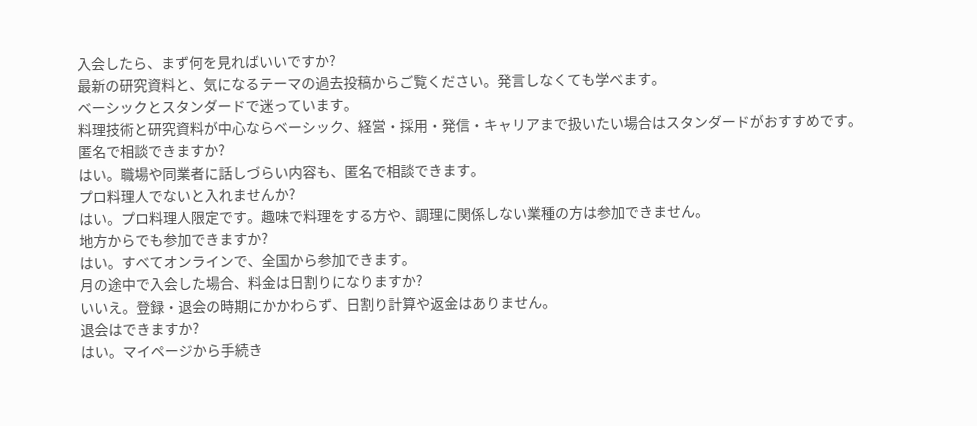入会したら、まず何を見ればいいですか?
最新の研究資料と、気になるテーマの過去投稿からご覧ください。発言しなくても学べます。
ベーシックとスタンダードで迷っています。
料理技術と研究資料が中心ならベーシック、経営・採用・発信・キャリアまで扱いたい場合はスタンダードがおすすめです。
匿名で相談できますか?
はい。職場や同業者に話しづらい内容も、匿名で相談できます。
プロ料理人でないと入れませんか?
はい。プロ料理人限定です。趣味で料理をする方や、調理に関係しない業種の方は参加できません。
地方からでも参加できますか?
はい。すべてオンラインで、全国から参加できます。
月の途中で入会した場合、料金は日割りになりますか?
いいえ。登録・退会の時期にかかわらず、日割り計算や返金はありません。
退会はできますか?
はい。マイページから手続き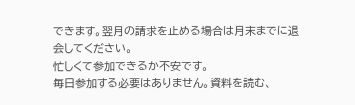できます。翌月の請求を止める場合は月末までに退会してください。
忙しくて参加できるか不安です。
毎日参加する必要はありません。資料を読む、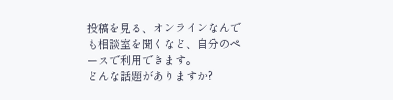投稿を見る、オンラインなんでも相談室を聞くなど、自分のペースで利用できます。
どんな話題がありますか?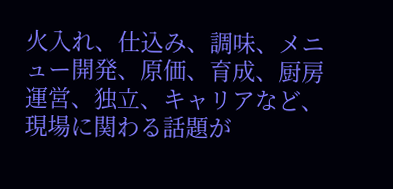火入れ、仕込み、調味、メニュー開発、原価、育成、厨房運営、独立、キャリアなど、現場に関わる話題が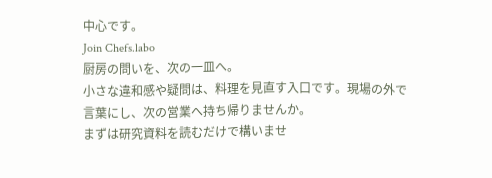中心です。
Join Chefs.labo
厨房の問いを、次の一皿へ。
小さな違和感や疑問は、料理を見直す入口です。現場の外で言葉にし、次の営業へ持ち帰りませんか。
まずは研究資料を読むだけで構いませ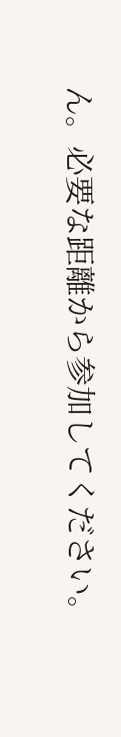ん。必要な距離から参加してください。